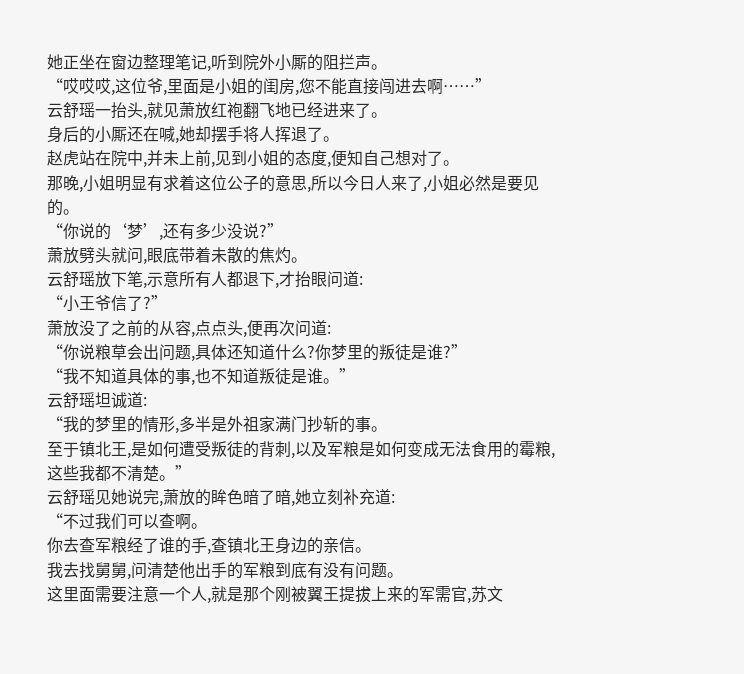她正坐在窗边整理笔记,听到院外小厮的阻拦声。
“哎哎哎,这位爷,里面是小姐的闺房,您不能直接闯进去啊……”
云舒瑶一抬头,就见萧放红袍翻飞地已经进来了。
身后的小厮还在喊,她却摆手将人挥退了。
赵虎站在院中,并未上前,见到小姐的态度,便知自己想对了。
那晚,小姐明显有求着这位公子的意思,所以今日人来了,小姐必然是要见的。
“你说的‘梦’,还有多少没说?”
萧放劈头就问,眼底带着未散的焦灼。
云舒瑶放下笔,示意所有人都退下,才抬眼问道:
“小王爷信了?”
萧放没了之前的从容,点点头,便再次问道:
“你说粮草会出问题,具体还知道什么?你梦里的叛徒是谁?”
“我不知道具体的事,也不知道叛徒是谁。”
云舒瑶坦诚道:
“我的梦里的情形,多半是外祖家满门抄斩的事。
至于镇北王,是如何遭受叛徒的背刺,以及军粮是如何变成无法食用的霉粮,这些我都不清楚。”
云舒瑶见她说完,萧放的眸色暗了暗,她立刻补充道:
“不过我们可以查啊。
你去查军粮经了谁的手,查镇北王身边的亲信。
我去找舅舅,问清楚他出手的军粮到底有没有问题。
这里面需要注意一个人,就是那个刚被翼王提拔上来的军需官,苏文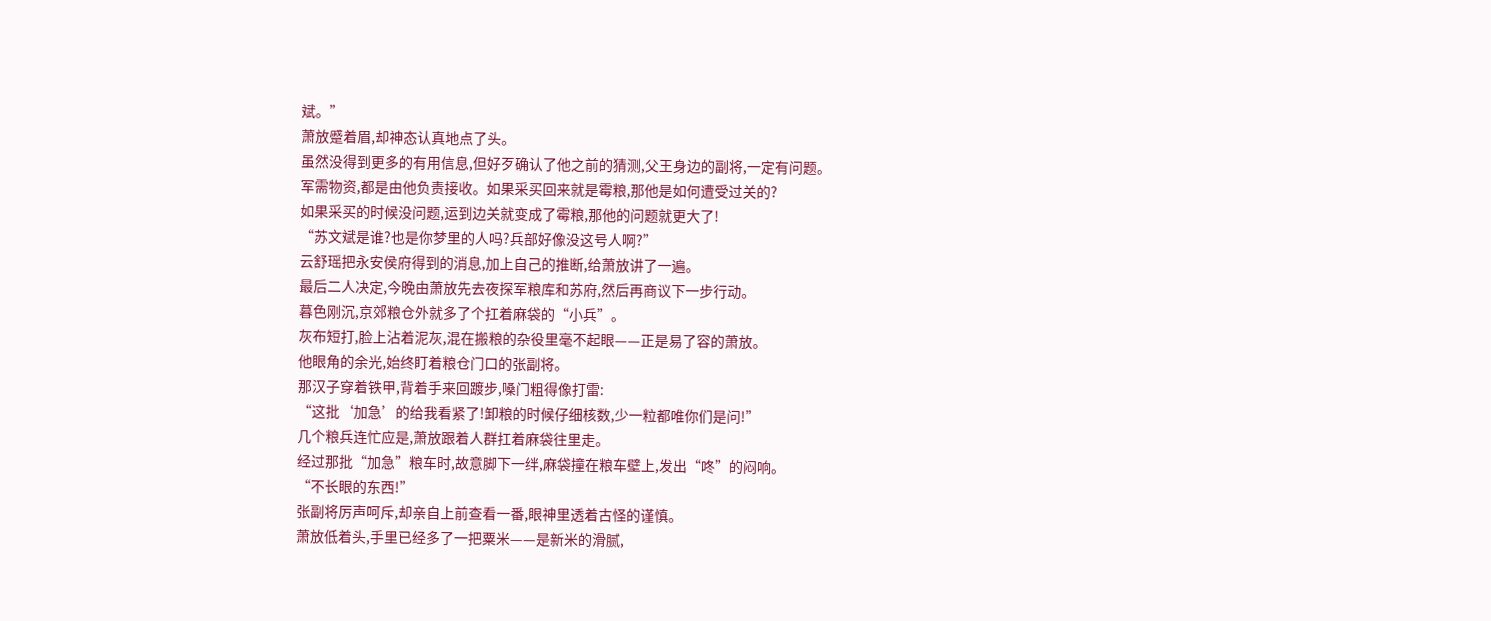斌。”
萧放蹙着眉,却神态认真地点了头。
虽然没得到更多的有用信息,但好歹确认了他之前的猜测,父王身边的副将,一定有问题。
军需物资,都是由他负责接收。如果采买回来就是霉粮,那他是如何遭受过关的?
如果采买的时候没问题,运到边关就变成了霉粮,那他的问题就更大了!
“苏文斌是谁?也是你梦里的人吗?兵部好像没这号人啊?”
云舒瑶把永安侯府得到的消息,加上自己的推断,给萧放讲了一遍。
最后二人决定,今晚由萧放先去夜探军粮库和苏府,然后再商议下一步行动。
暮色刚沉,京郊粮仓外就多了个扛着麻袋的“小兵”。
灰布短打,脸上沾着泥灰,混在搬粮的杂役里毫不起眼——正是易了容的萧放。
他眼角的余光,始终盯着粮仓门口的张副将。
那汉子穿着铁甲,背着手来回踱步,嗓门粗得像打雷:
“这批‘加急’的给我看紧了!卸粮的时候仔细核数,少一粒都唯你们是问!”
几个粮兵连忙应是,萧放跟着人群扛着麻袋往里走。
经过那批“加急”粮车时,故意脚下一绊,麻袋撞在粮车壁上,发出“咚”的闷响。
“不长眼的东西!”
张副将厉声呵斥,却亲自上前查看一番,眼神里透着古怪的谨慎。
萧放低着头,手里已经多了一把粟米——是新米的滑腻,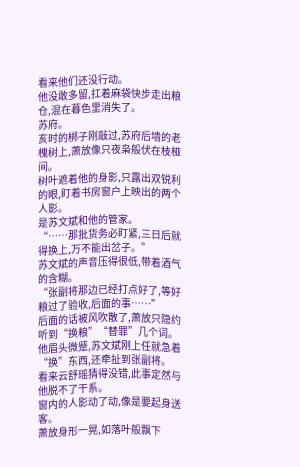看来他们还没行动。
他没敢多留,扛着麻袋快步走出粮仓,混在暮色里消失了。
苏府。
亥时的梆子刚敲过,苏府后墙的老槐树上,萧放像只夜枭般伏在枝桠间。
树叶遮着他的身影,只露出双锐利的眼,盯着书房窗户上映出的两个人影。
是苏文斌和他的管家。
“……那批货务必盯紧,三日后就得换上,万不能出岔子。”
苏文斌的声音压得很低,带着酒气的含糊。
“张副将那边已经打点好了,等好粮过了验收,后面的事……”
后面的话被风吹散了,萧放只隐约听到“换粮”“替罪”几个词。
他眉头微蹙,苏文斌刚上任就急着“换”东西,还牵扯到张副将。
看来云舒瑶猜得没错,此事定然与他脱不了干系。
窗内的人影动了动,像是要起身送客。
萧放身形一晃,如落叶般飘下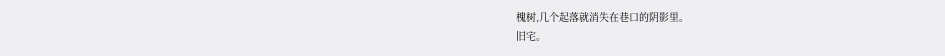槐树,几个起落就消失在巷口的阴影里。
旧宅。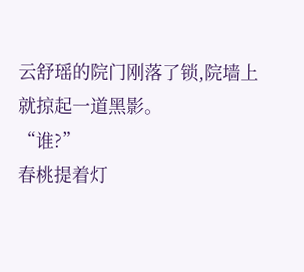云舒瑶的院门刚落了锁,院墙上就掠起一道黑影。
“谁?”
春桃提着灯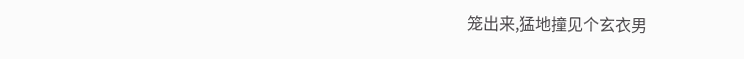笼出来,猛地撞见个玄衣男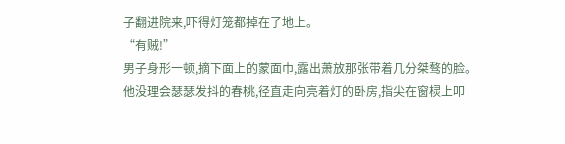子翻进院来,吓得灯笼都掉在了地上。
“有贼!”
男子身形一顿,摘下面上的蒙面巾,露出萧放那张带着几分桀骜的脸。
他没理会瑟瑟发抖的春桃,径直走向亮着灯的卧房,指尖在窗棂上叩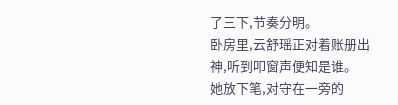了三下,节奏分明。
卧房里,云舒瑶正对着账册出神,听到叩窗声便知是谁。
她放下笔,对守在一旁的